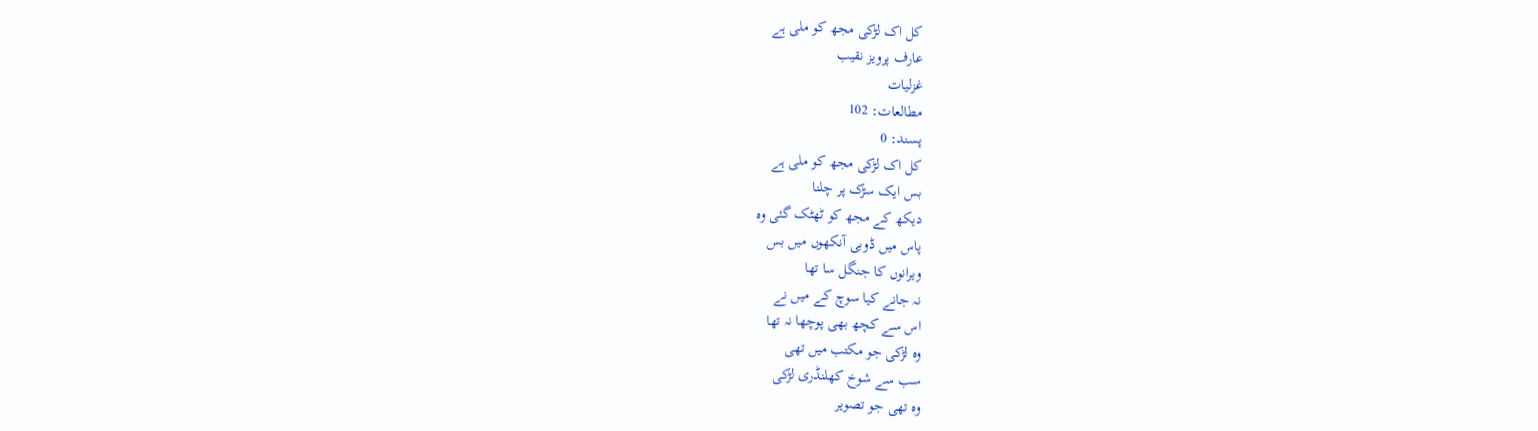کل اک لڑکی مجھ کو ملی ہے
عارف پرویز نقیب
غزلیات
مطالعات: 102
پسند: 0
کل اک لڑکی مجھ کو ملی ہے
بس ایک سڑک پر چلنا
دیکھ کے مجھ کو ٹھٹک گئی وہ
پاس میں ڈوبی آنکھوں میں بس
ویرانوں کا جنگل سا تھا
نہ جانے کیا سوچ کے میں نے
اس سے کچھ بھی پوچھا نہ تھا
وہ لڑکی جو مکتب میں تھی
سب سے شوخ کھلنڈری لڑکی
وہ تھی جو تصویر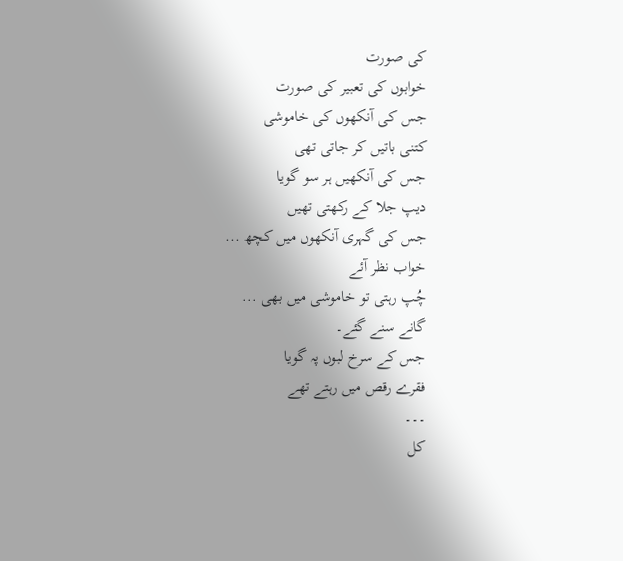کی صورت
خوابوں کی تعبیر کی صورت
جس کی آنکھوں کی خاموشی
کتنی باتیں کر جاتی تھی
جس کی آنکھیں ہر سو گویا
دیپ جلا کے رکھتی تھیں
جس کی گہری آنکھوں میں کچھ ...
خواب نظر آئے
چُپ رہتی تو خاموشی میں بھی ...
گانے سنے گئے۔
جس کے سرخ لبوں پہ گویا
فقرے رقص میں رہتے تھے
۔۔۔
کل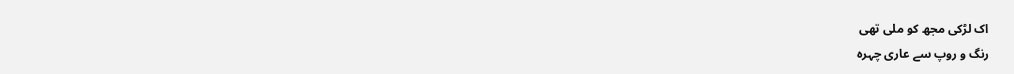اک لڑکی مجھ کو ملی تھی
رنگ و روپ سے عاری چہرہ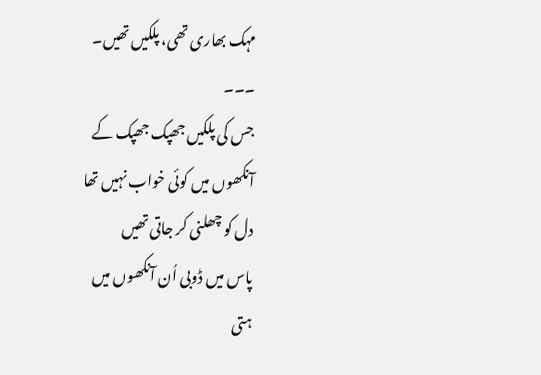مہک بھاری تھی، پلکیں تھیں۔
۔۔۔
جس کی پلکیں جھپک جھپک کے
آنکھوں میں کوئی خواب نہیں تھا
دل کو چھلنی کر جاتی تھیں
پاس میں ڈوبی اُن آنکھوں میں
ہتی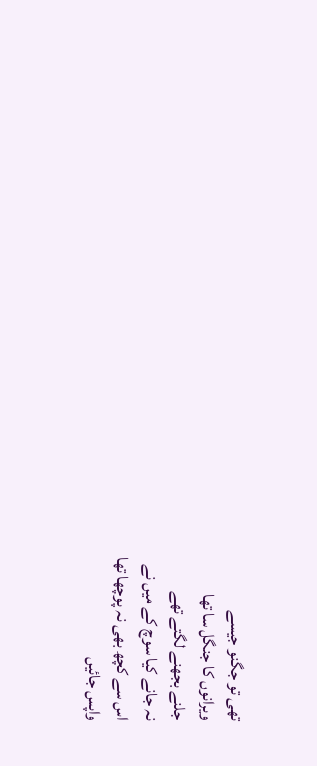تھی تو جگنو جیسے
ویرانوں کا جنگل سا تھا
جلنے بجھنے لگتے تھے
نہ جانے کیا سوچ کے میں نے
اس سے کچھ بھی نہ پوچھا تھا
واپس جائیں